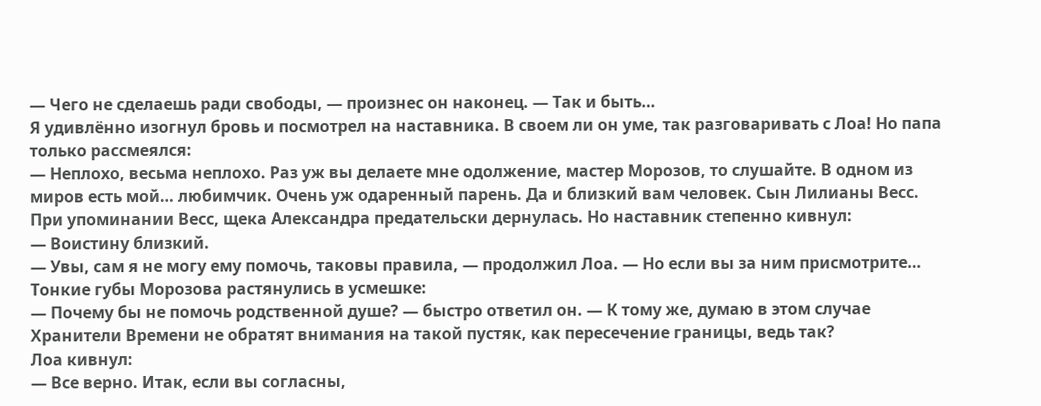— Чего не сделаешь ради свободы, — произнес он наконец. — Так и быть…
Я удивлённо изогнул бровь и посмотрел на наставника. В своем ли он уме, так разговаривать с Лоа! Но папа только рассмеялся:
— Неплохо, весьма неплохо. Раз уж вы делаете мне одолжение, мастер Морозов, то слушайте. В одном из миров есть мой… любимчик. Очень уж одаренный парень. Да и близкий вам человек. Сын Лилианы Весс.
При упоминании Весс, щека Александра предательски дернулась. Но наставник степенно кивнул:
— Воистину близкий.
— Увы, сам я не могу ему помочь, таковы правила, — продолжил Лоа. — Но если вы за ним присмотрите…
Тонкие губы Морозова растянулись в усмешке:
— Почему бы не помочь родственной душе? — быстро ответил он. — К тому же, думаю в этом случае Хранители Времени не обратят внимания на такой пустяк, как пересечение границы, ведь так?
Лоа кивнул:
— Все верно. Итак, если вы согласны,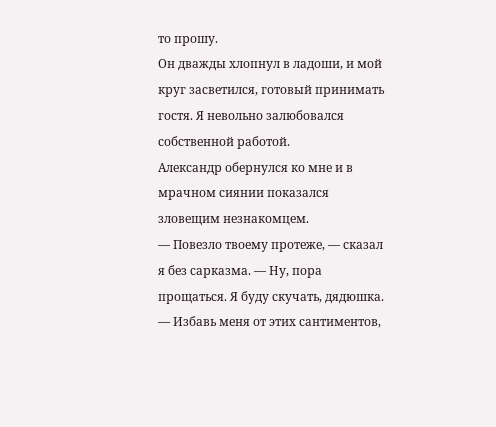то прошу.
Он дважды хлопнул в ладоши, и мой круг засветился, готовый принимать гостя. Я невольно залюбовался собственной работой.
Александр обернулся ко мне и в мрачном сиянии показался зловещим незнакомцем.
— Повезло твоему протеже, — сказал я без сарказма. — Ну, пора прощаться. Я буду скучать, дядюшка.
— Избавь меня от этих сантиментов,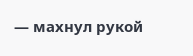— махнул рукой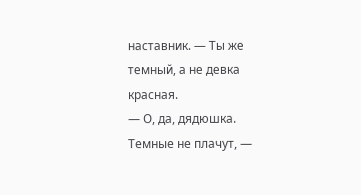наставник. — Ты же темный, а не девка красная.
— О, да, дядюшка. Темные не плачут, —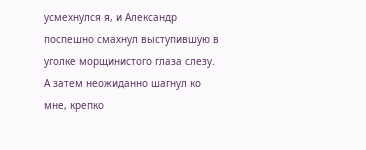усмехнулся я, и Александр поспешно смахнул выступившую в уголке морщинистого глаза слезу. А затем неожиданно шагнул ко мне, крепко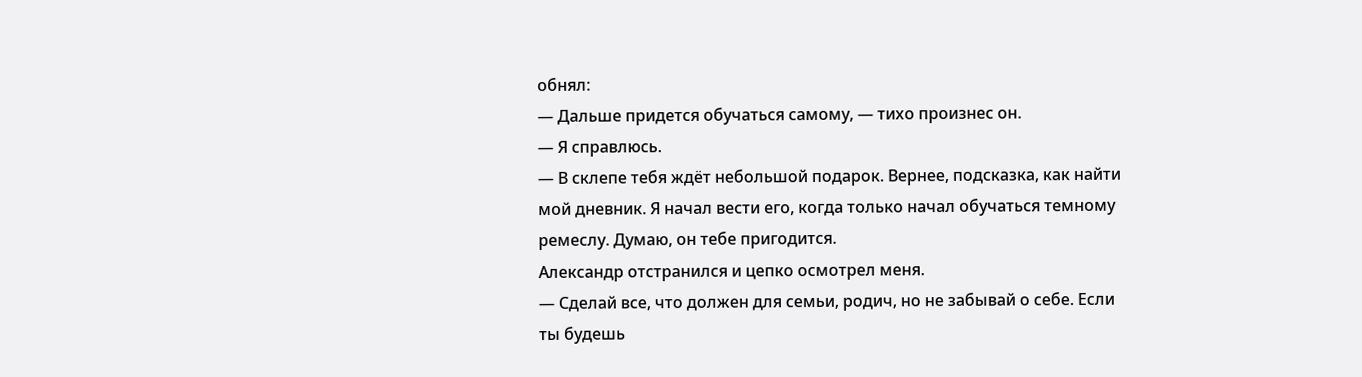обнял:
— Дальше придется обучаться самому, — тихо произнес он.
— Я справлюсь.
— В склепе тебя ждёт небольшой подарок. Вернее, подсказка, как найти мой дневник. Я начал вести его, когда только начал обучаться темному ремеслу. Думаю, он тебе пригодится.
Александр отстранился и цепко осмотрел меня.
— Сделай все, что должен для семьи, родич, но не забывай о себе. Если ты будешь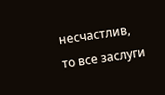несчастлив, то все заслуги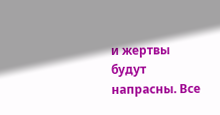и жертвы будут напрасны. Все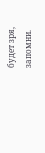будет зря, запомни.